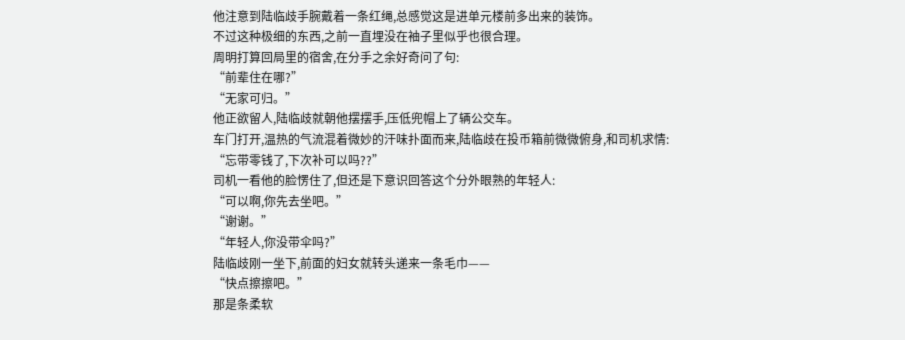他注意到陆临歧手腕戴着一条红绳,总感觉这是进单元楼前多出来的装饰。
不过这种极细的东西,之前一直埋没在袖子里似乎也很合理。
周明打算回局里的宿舍,在分手之余好奇问了句:
“前辈住在哪?”
“无家可归。”
他正欲留人,陆临歧就朝他摆摆手,压低兜帽上了辆公交车。
车门打开,温热的气流混着微妙的汗味扑面而来,陆临歧在投币箱前微微俯身,和司机求情:
“忘带零钱了,下次补可以吗??”
司机一看他的脸愣住了,但还是下意识回答这个分外眼熟的年轻人:
“可以啊,你先去坐吧。”
“谢谢。”
“年轻人,你没带伞吗?”
陆临歧刚一坐下,前面的妇女就转头递来一条毛巾——
“快点擦擦吧。”
那是条柔软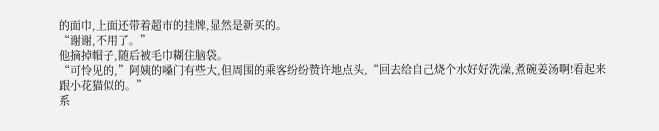的面巾,上面还带着超市的挂牌,显然是新买的。
“谢谢,不用了。”
他摘掉帽子,随后被毛巾糊住脑袋。
“可怜见的,”阿姨的嗓门有些大,但周围的乘客纷纷赞许地点头,“回去给自己烧个水好好洗澡,煮碗姜汤啊!看起来跟小花猫似的。”
系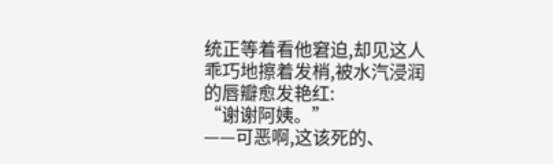统正等着看他窘迫,却见这人乖巧地擦着发梢,被水汽浸润的唇瓣愈发艳红:
“谢谢阿姨。”
——可恶啊,这该死的、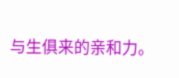与生俱来的亲和力。